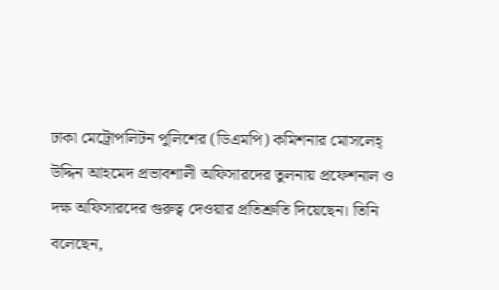ঢাকা মেট্রোপলিটন পুলিশের (ডিএমপি) কমিশনার মোসলেহ্ উদ্দিন আহমেদ প্রভাবশালী অফিসারদের তুলনায় প্রফেশনাল ও দক্ষ অফিসারদের গুরুত্ব দেওয়ার প্রতিশ্রুতি দিয়েছেন। তিনি বলেছেন,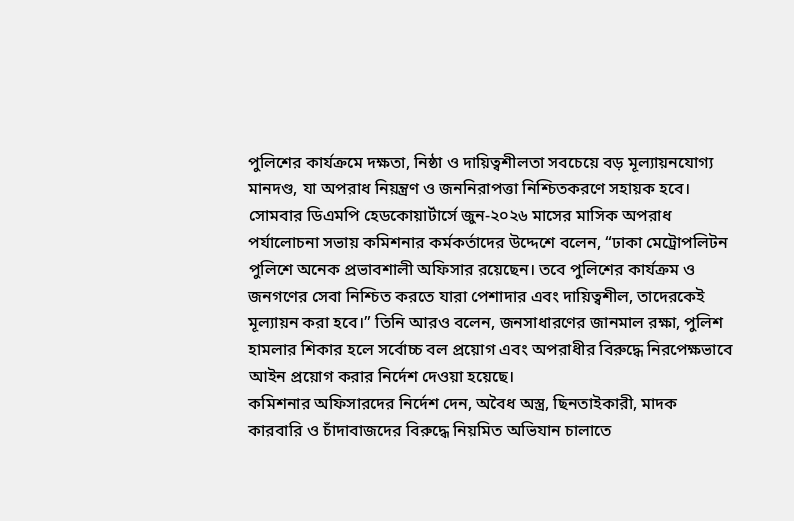পুলিশের কার্যক্রমে দক্ষতা, নিষ্ঠা ও দায়িত্বশীলতা সবচেয়ে বড় মূল্যায়নযোগ্য মানদণ্ড, যা অপরাধ নিয়ন্ত্রণ ও জননিরাপত্তা নিশ্চিতকরণে সহায়ক হবে।
সোমবার ডিএমপি হেডকোয়ার্টার্সে জুন-২০২৬ মাসের মাসিক অপরাধ পর্যালোচনা সভায় কমিশনার কর্মকর্তাদের উদ্দেশে বলেন, “ঢাকা মেট্রোপলিটন পুলিশে অনেক প্রভাবশালী অফিসার রয়েছেন। তবে পুলিশের কার্যক্রম ও জনগণের সেবা নিশ্চিত করতে যারা পেশাদার এবং দায়িত্বশীল, তাদেরকেই মূল্যায়ন করা হবে।” তিনি আরও বলেন, জনসাধারণের জানমাল রক্ষা, পুলিশ হামলার শিকার হলে সর্বোচ্চ বল প্রয়োগ এবং অপরাধীর বিরুদ্ধে নিরপেক্ষভাবে আইন প্রয়োগ করার নির্দেশ দেওয়া হয়েছে।
কমিশনার অফিসারদের নির্দেশ দেন, অবৈধ অস্ত্র, ছিনতাইকারী, মাদক কারবারি ও চাঁদাবাজদের বিরুদ্ধে নিয়মিত অভিযান চালাতে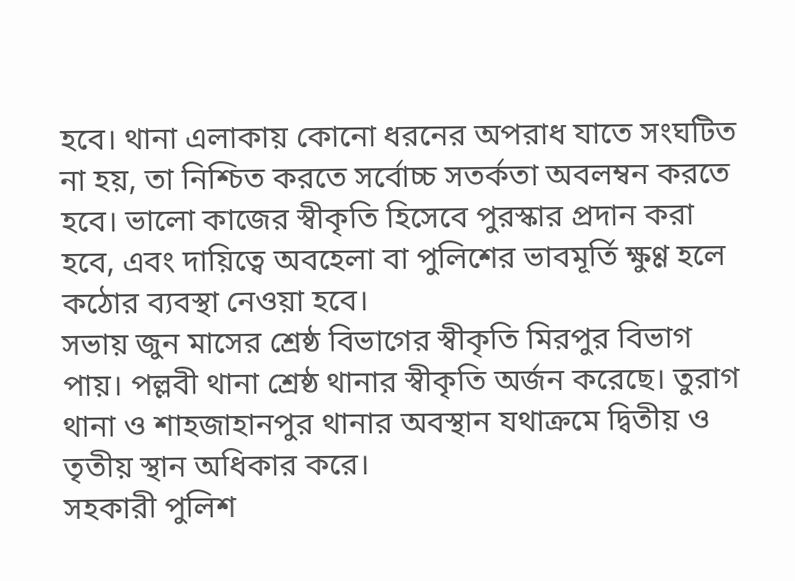হবে। থানা এলাকায় কোনো ধরনের অপরাধ যাতে সংঘটিত না হয়, তা নিশ্চিত করতে সর্বোচ্চ সতর্কতা অবলম্বন করতে হবে। ভালো কাজের স্বীকৃতি হিসেবে পুরস্কার প্রদান করা হবে, এবং দায়িত্বে অবহেলা বা পুলিশের ভাবমূর্তি ক্ষুণ্ণ হলে কঠোর ব্যবস্থা নেওয়া হবে।
সভায় জুন মাসের শ্রেষ্ঠ বিভাগের স্বীকৃতি মিরপুর বিভাগ পায়। পল্লবী থানা শ্রেষ্ঠ থানার স্বীকৃতি অর্জন করেছে। তুরাগ থানা ও শাহজাহানপুর থানার অবস্থান যথাক্রমে দ্বিতীয় ও তৃতীয় স্থান অধিকার করে।
সহকারী পুলিশ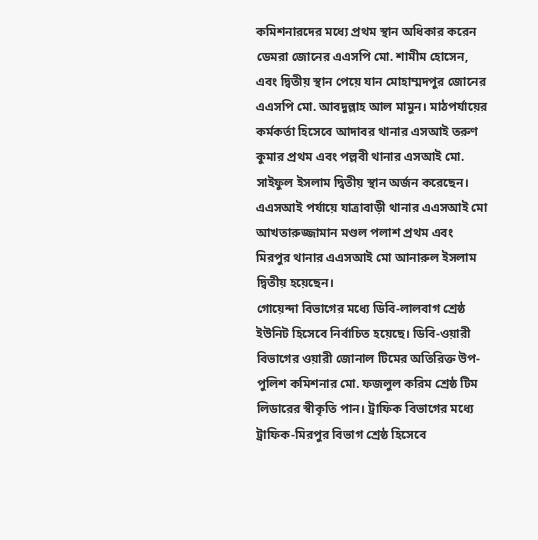কমিশনারদের মধ্যে প্রথম স্থান অধিকার করেন ডেমরা জোনের এএসপি মো. শামীম হোসেন, এবং দ্বিতীয় স্থান পেয়ে যান মোহাম্মদপুর জোনের এএসপি মো. আবদুল্লাহ আল মামুন। মাঠপর্যায়ের কর্মকর্তা হিসেবে আদাবর থানার এসআই তরুণ কুমার প্রথম এবং পল্লবী থানার এসআই মো. সাইফুল ইসলাম দ্বিতীয় স্থান অর্জন করেছেন। এএসআই পর্যায়ে যাত্রাবাড়ী থানার এএসআই মো আখতারুজ্জামান মণ্ডল পলাশ প্রথম এবং মিরপুর থানার এএসআই মো আনারুল ইসলাম দ্বিতীয় হয়েছেন।
গোয়েন্দা বিভাগের মধ্যে ডিবি-লালবাগ শ্রেষ্ঠ ইউনিট হিসেবে নির্বাচিত হয়েছে। ডিবি-ওয়ারী বিভাগের ওয়ারী জোনাল টিমের অতিরিক্ত উপ-পুলিশ কমিশনার মো. ফজলুল করিম শ্রেষ্ঠ টিম লিডারের স্বীকৃতি পান। ট্রাফিক বিভাগের মধ্যে ট্রাফিক-মিরপুর বিভাগ শ্রেষ্ঠ হিসেবে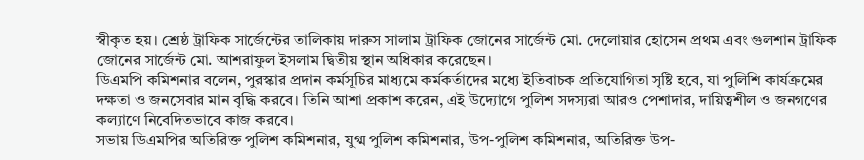স্বীকৃত হয়। শ্রেষ্ঠ ট্রাফিক সার্জেন্টের তালিকায় দারুস সালাম ট্রাফিক জোনের সার্জেন্ট মো. দেলোয়ার হোসেন প্রথম এবং গুলশান ট্রাফিক জোনের সার্জেন্ট মো. আশরাফুল ইসলাম দ্বিতীয় স্থান অধিকার করেছেন।
ডিএমপি কমিশনার বলেন, পুরস্কার প্রদান কর্মসূচির মাধ্যমে কর্মকর্তাদের মধ্যে ইতিবাচক প্রতিযোগিতা সৃষ্টি হবে, যা পুলিশি কার্যক্রমের দক্ষতা ও জনসেবার মান বৃদ্ধি করবে। তিনি আশা প্রকাশ করেন, এই উদ্যোগে পুলিশ সদস্যরা আরও পেশাদার, দায়িত্বশীল ও জনগণের কল্যাণে নিবেদিতভাবে কাজ করবে।
সভায় ডিএমপির অতিরিক্ত পুলিশ কমিশনার, যুগ্ম পুলিশ কমিশনার, উপ-পুলিশ কমিশনার, অতিরিক্ত উপ-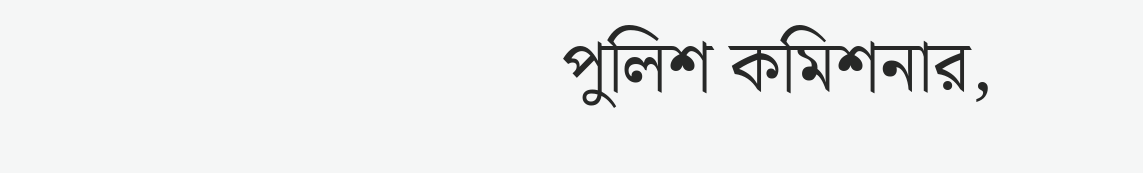পুলিশ কমিশনার,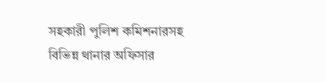সহকারী পুলিশ কমিশনারসহ বিভিন্ন থানার অফিসার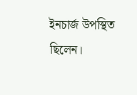ইনচার্জ উপস্থিত ছিলেন।